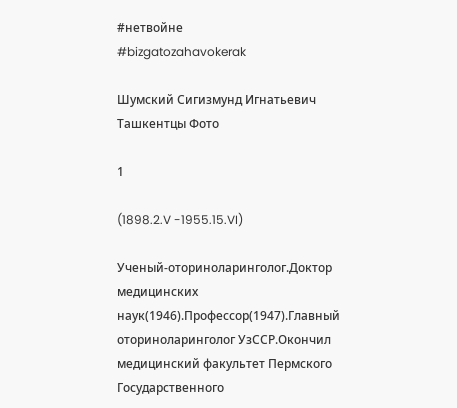#нетвойне
#bizgatozahavokerak

Шумский Сигизмунд Игнатьевич Ташкентцы Фото

1

(1898.2.V -1955.15.VI)

Ученый-оториноларинголог.Доктор медицинских наук(1946).Профессор(1947).Главный оториноларинголог УзССР.Окончил медицинский факультет Пермского Государственного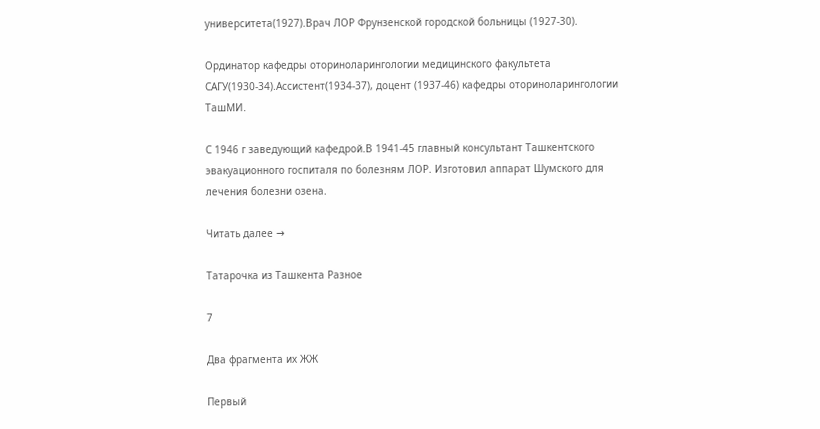университета(1927).Врач ЛОР Фрунзенской городской больницы (1927-30).

Ординатор кафедры оториноларингологии медицинского факультета САГУ(1930-34).Ассистент(1934-37), доцент (1937-46) кафедры оториноларингологии ТашМИ.

С 1946 г заведующий кафедрой.В 1941-45 главный консультант Ташкентского эвакуационного госпиталя по болезням ЛОР. Изготовил аппарат Шумского для лечения болезни озена.

Читать далее →

Татарочка из Ташкента Разное

7

Два фрагмента их ЖЖ

Первый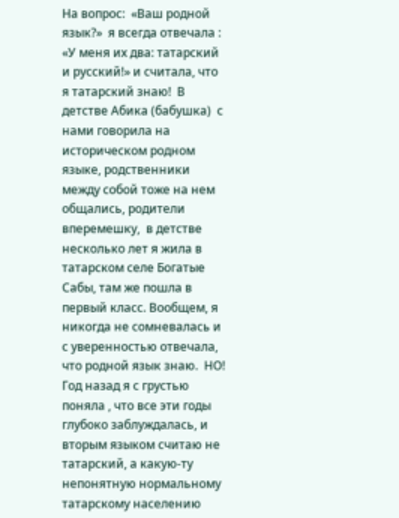На вопрос:  «Ваш родной язык?»  я всегда отвечала : «У меня их два: татарский и русский!» и считала, что я татарский знаю!  В детстве Абика (бабушка)  с нами говорила на историческом родном языке, родственники между собой тоже на нем общались, родители вперемешку,  в детстве несколько лет я жила в татарском селе Богатые Сабы, там же пошла в первый класс. Вообщем, я никогда не сомневалась и с уверенностью отвечала, что родной язык знаю.  НО!  Год назад я с грустью поняла , что все эти годы глубоко заблуждалась, и вторым языком считаю не татарский, а какую-ту  непонятную нормальному татарскому населению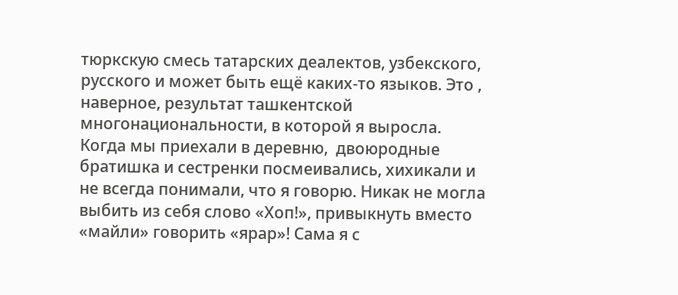тюркскую смесь татарских деалектов, узбекского, русского и может быть ещё каких-то языков. Это , наверное, результат ташкентской многонациональности, в которой я выросла.  Когда мы приехали в деревню,  двоюродные братишка и сестренки посмеивались, хихикали и не всегда понимали, что я говорю. Никак не могла выбить из себя слово «Хоп!», привыкнуть вместо «майли» говорить «ярар»! Сама я с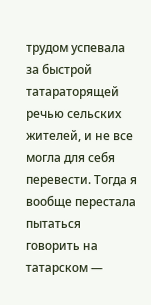трудом успевала за быстрой татараторящей речью сельских жителей, и не все могла для себя перевести. Тогда я вообще перестала пытаться говорить на татарском —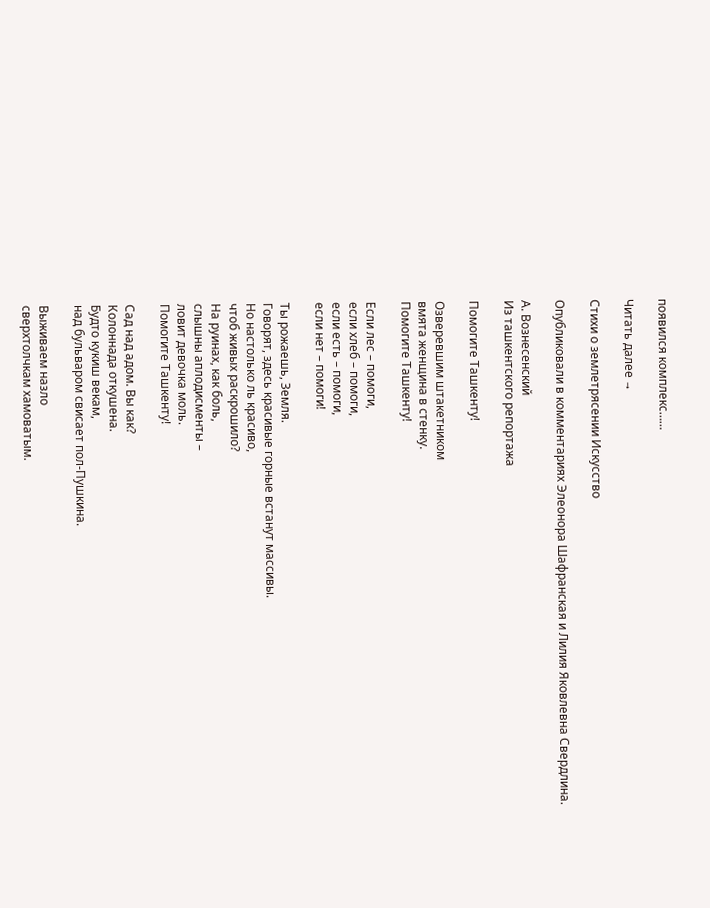появился комплекс……

Читать далее →

Стихи о землетрясении Искусство

Опубликовали в комментариях Элеонора Шафранская и Лилия Яковлевна Свердлина.

А. Вознесенский
Из ташкентского репортажа

Помогите Ташкенту!

Озверевшим штакетником
вмята женщина в стенку.
Помогите Ташкенту!

Если лес – помоги,
если хлеб – помоги,
если есть – помоги,
если нет – помоги!

Ты рожаешь, Земля.
Говорят, здесь красивые горные встанут массивы.
Но настолько ль красиво,
чтоб живых раскрошило?
На руинах, как боль,
слышны аплодисменты –
ловит девочка моль.
Помогите Ташкенту!

Сад над адом. Вы как?
Колоннада откушена.
Будто кукиш векам,
над бульваром свисает пол-Пушкина.

Выживаем назло
сверхтолчкам хамоватым.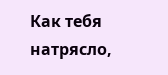Как тебя натрясло,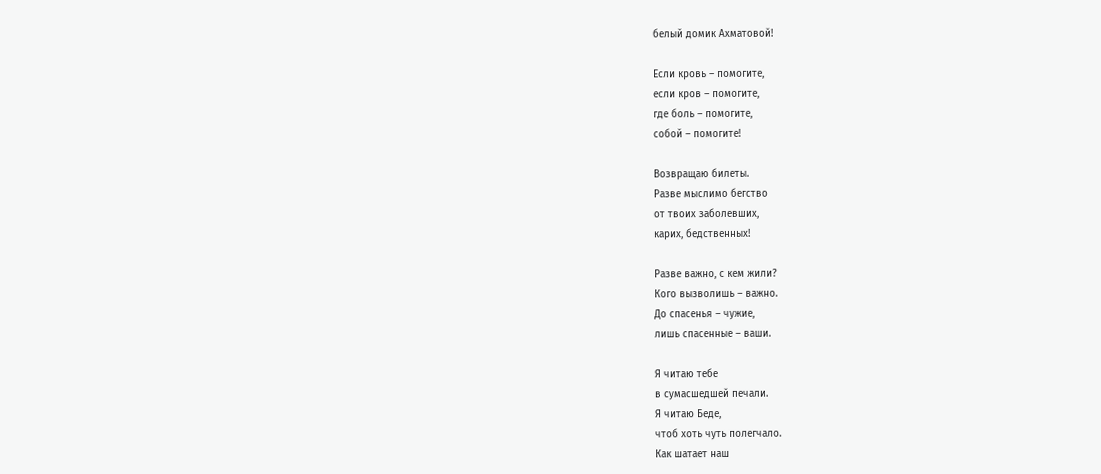белый домик Ахматовой!

Если кровь – помогите,
если кров – помогите,
где боль – помогите,
собой – помогите!

Возвращаю билеты.
Разве мыслимо бегство
от твоих заболевших,
карих, бедственных!

Разве важно, с кем жили?
Кого вызволишь – важно.
До спасенья – чужие,
лишь спасенные – ваши.

Я читаю тебе
в сумасшедшей печали.
Я читаю Беде,
чтоб хоть чуть полегчало.
Как шатает наш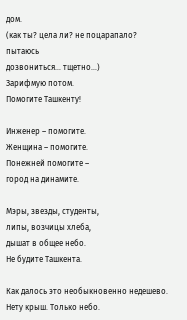дом.
(как ты? цела ли? не поцарапало? пытаюсь
дозвониться… тщетно…)
Зарифмую потом.
Помогите Ташкенту!

Инженер – помогите.
Женщина – помогите.
Понежней помогите –
город на динамите.

Мэры, звезды, студенты,
липы, возчицы хлеба,
дышат в общее небо.
Не будите Ташкента.

Как далось это необыкновенно недешево.
Нету крыш. Только небо.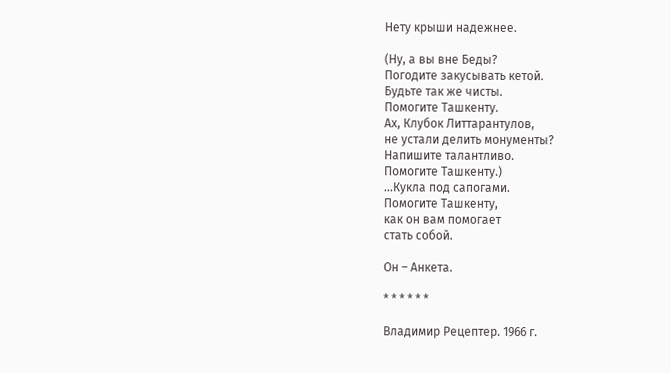Нету крыши надежнее.

(Ну, а вы вне Беды?
Погодите закусывать кетой.
Будьте так же чисты.
Помогите Ташкенту.
Ах, Клубок Литтарантулов,
не устали делить монументы?
Напишите талантливо.
Помогите Ташкенту.)
…Кукла под сапогами.
Помогите Ташкенту,
как он вам помогает
стать собой.

Он – Анкета.

* * * * * *

Владимир Рецептер. 1966 г.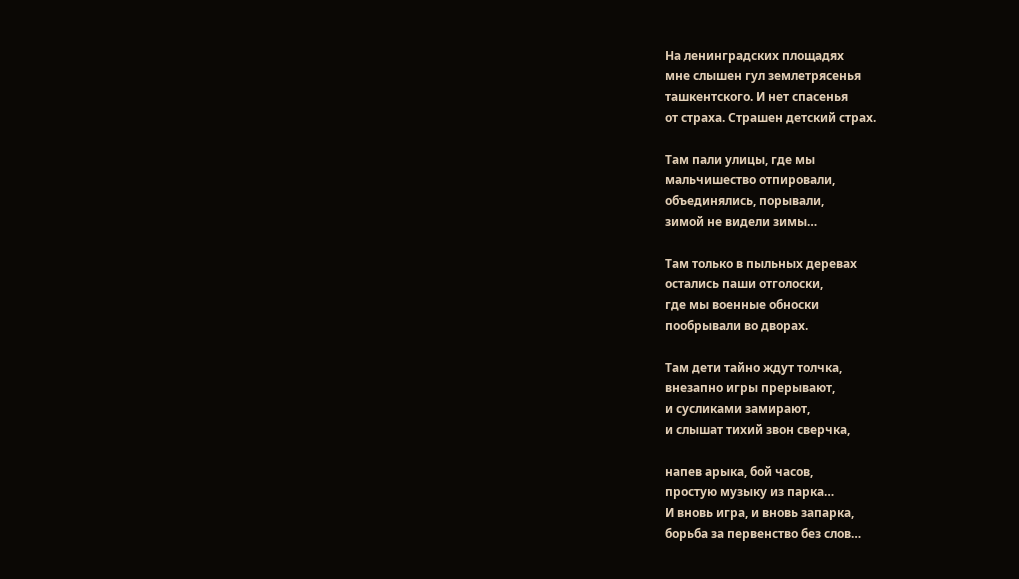На ленинградских площадях
мне слышен гул землетрясенья
ташкентского. И нет спасенья
от страха. Страшен детский страх.

Там пали улицы, где мы
мальчишество отпировали,
объединялись, порывали,
зимой не видели зимы…

Там только в пыльных деревах
остались паши отголоски,
где мы военные обноски
пообрывали во дворах.

Там дети тайно ждут толчка,
внезапно игры прерывают,
и сусликами замирают,
и слышат тихий звон сверчка,

напев арыка, бой часов,
простую музыку из парка…
И вновь игра, и вновь запарка,
борьба за первенство без слов…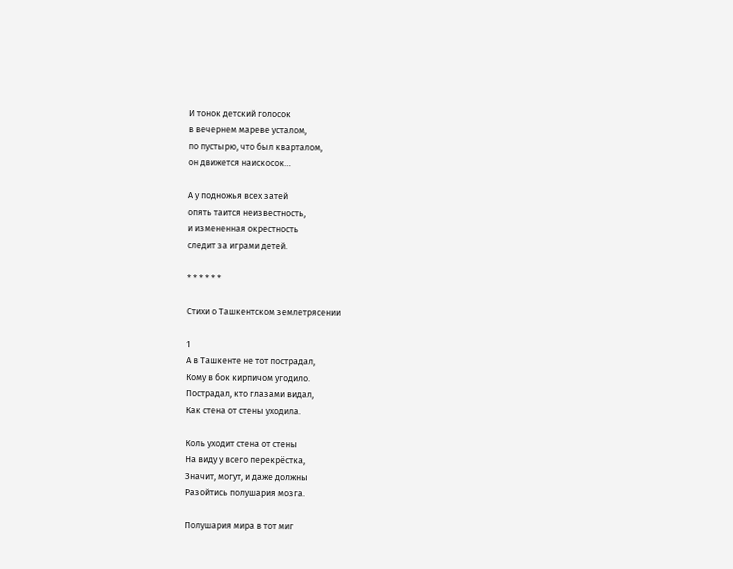И тонок детский голосок
в вечернем мареве усталом,
по пустырю, что был кварталом,
он движется наискосок…

А у подножья всех затей
опять таится неизвестность,
и измененная окрестность
следит за играми детей.

* * * * * *

Стихи о Ташкентском землетрясении

1
А в Ташкенте не тот пострадал,
Кому в бок кирпичом угодило.
Пострадал, кто глазами видал,
Как стена от стены уходила.

Коль уходит стена от стены
На виду у всего перекрёстка,
Значит, могут, и даже должны
Разойтись полушария мозга.

Полушария мира в тот миг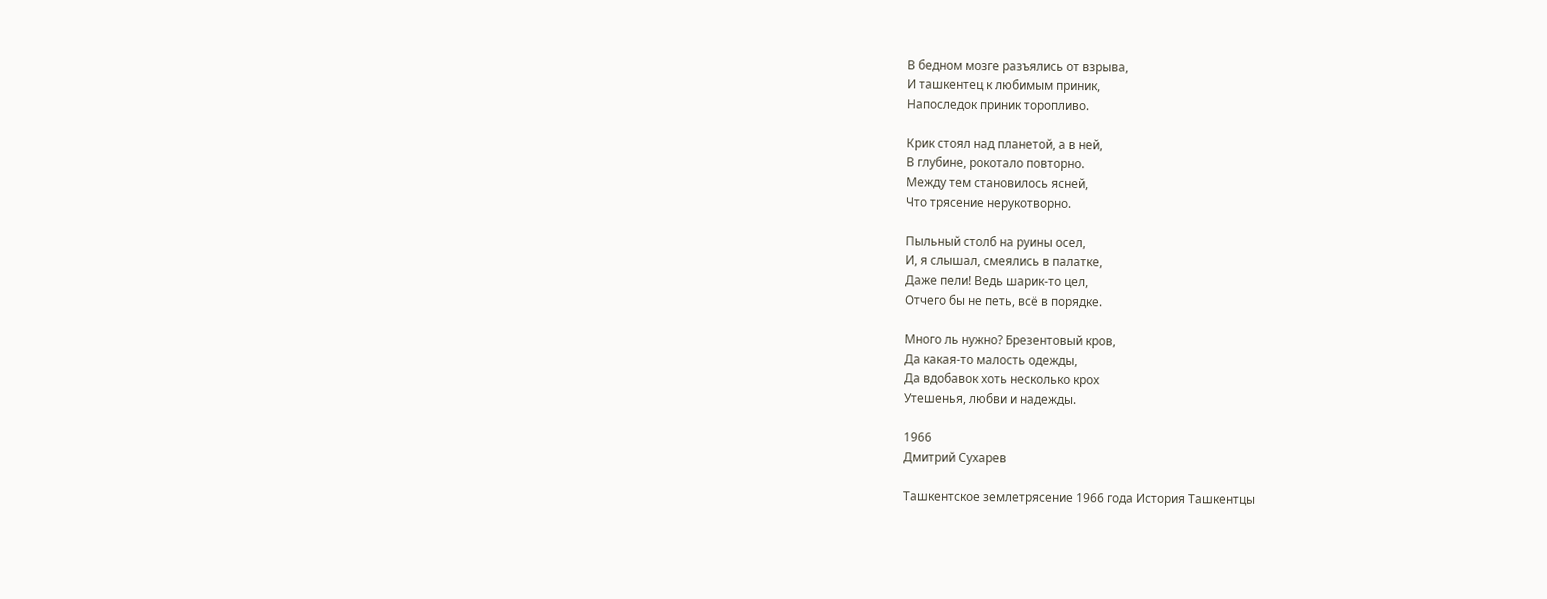В бедном мозге разъялись от взрыва,
И ташкентец к любимым приник,
Напоследок приник торопливо.

Крик стоял над планетой, а в ней,
В глубине, рокотало повторно.
Между тем становилось ясней,
Что трясение нерукотворно.

Пыльный столб на руины осел,
И, я слышал, смеялись в палатке,
Даже пели! Ведь шарик-то цел,
Отчего бы не петь, всё в порядке.

Много ль нужно? Брезентовый кров,
Да какая-то малость одежды,
Да вдобавок хоть несколько крох
Утешенья, любви и надежды.

1966
Дмитрий Сухарев

Ташкентское землетрясение 1966 года История Ташкентцы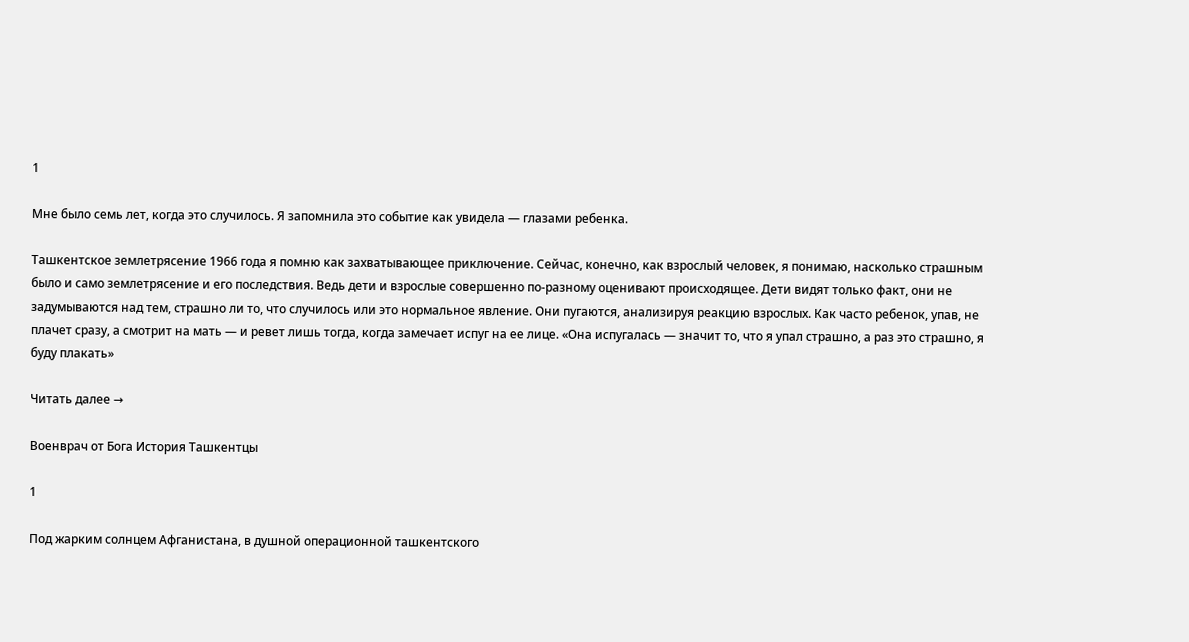1

Мне было семь лет, когда это случилось. Я запомнила это событие как увидела — глазами ребенка.

Ташкентское землетрясение 1966 года я помню как захватывающее приключение. Сейчас, конечно, как взрослый человек, я понимаю, насколько страшным было и само землетрясение и его последствия. Ведь дети и взрослые совершенно по-разному оценивают происходящее. Дети видят только факт, они не задумываются над тем, страшно ли то, что случилось или это нормальное явление. Они пугаются, анализируя реакцию взрослых. Как часто ребенок, упав, не плачет сразу, а смотрит на мать — и ревет лишь тогда, когда замечает испуг на ее лице. «Она испугалась — значит то, что я упал страшно, а раз это страшно, я буду плакать»

Читать далее →

Военврач от Бога История Ташкентцы

1

Под жарким солнцем Афганистана, в душной операционной ташкентского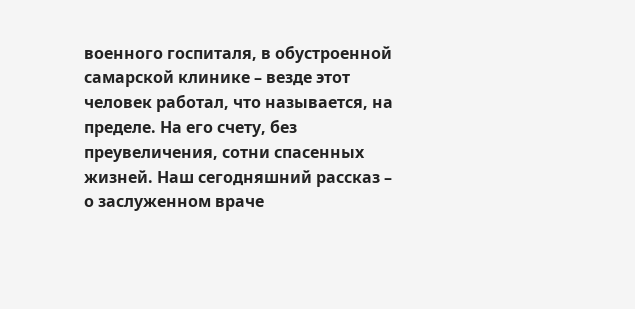военного госпиталя, в обустроенной самарской клинике – везде этот человек работал, что называется, на пределе. На его счету, без преувеличения, сотни спасенных жизней. Наш сегодняшний рассказ – о заслуженном враче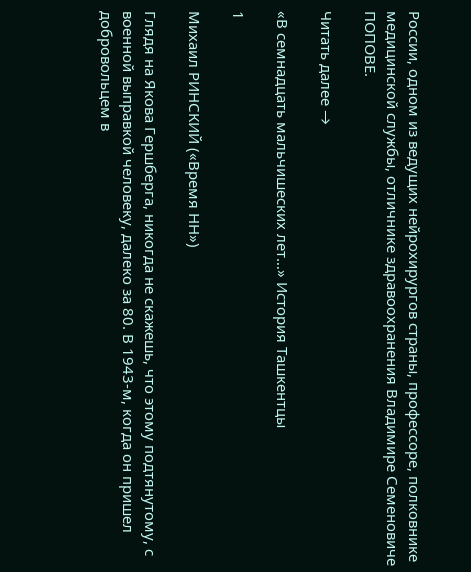России, одном из ведущих нейрохирургов страны, профессоре, полковнике медицинской службы, отличнике здравоохранения Владимире Семеновиче ПОПОВЕ.

Читать далее →

«В семнадцать мальчишеских лет…» История Ташкентцы

1

Михаил РИНСКИЙ («Время НН»)

Глядя на Якова Гершберга, никогда не скажешь, что этому подтянутому, с военной выправкой человеку, далеко за 80. В 1943-м, когда он пришел добровольцем в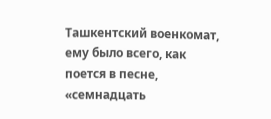Ташкентский военкомат, ему было всего, как поется в песне, «семнадцать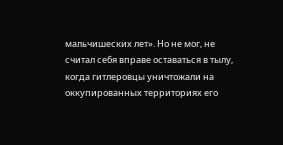мальчишеских лет». Но не мог, не считал себя вправе оставаться в тылу, когда гитлеровцы уничтожали на оккупированных территориях его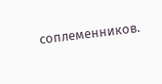соплеменников.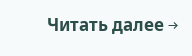Читать далее →